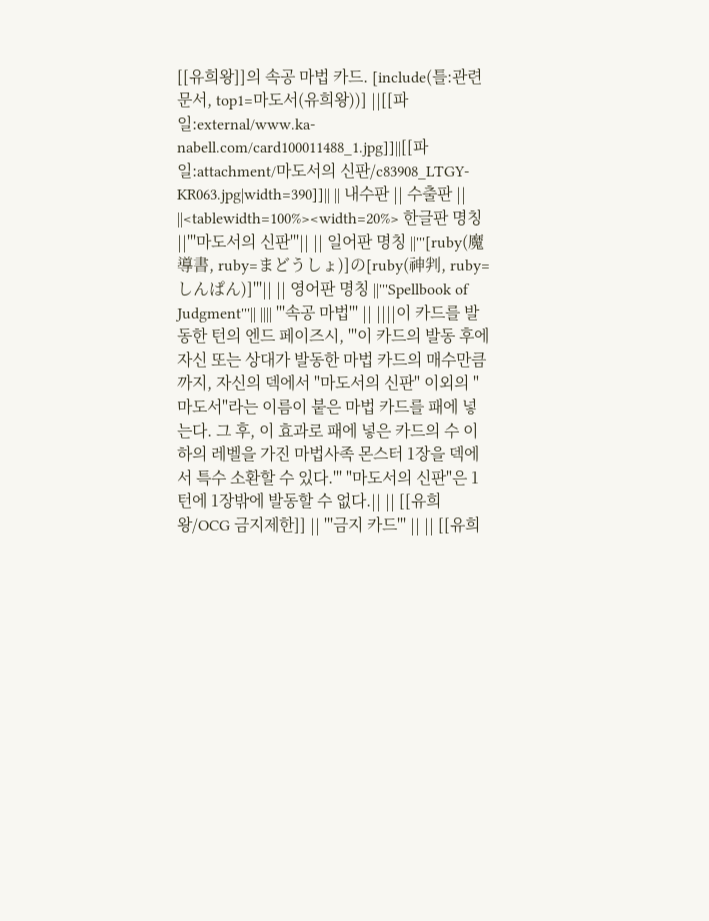[[유희왕]]의 속공 마법 카드. [include(틀:관련 문서, top1=마도서(유희왕))] ||[[파일:external/www.ka-nabell.com/card100011488_1.jpg]]||[[파일:attachment/마도서의 신판/c83908_LTGY-KR063.jpg|width=390]]|| || 내수판 || 수출판 || ||<tablewidth=100%><width=20%> 한글판 명칭 ||'''마도서의 신판'''|| || 일어판 명칭 ||'''[ruby(魔導書, ruby=まどうしょ)]の[ruby(神判, ruby=しんぱん)]'''|| || 영어판 명칭 ||'''Spellbook of Judgment'''|| |||| '''속공 마법''' || ||||이 카드를 발동한 턴의 엔드 페이즈시, '''이 카드의 발동 후에 자신 또는 상대가 발동한 마법 카드의 매수만큼까지, 자신의 덱에서 "마도서의 신판" 이외의 "마도서"라는 이름이 붙은 마법 카드를 패에 넣는다. 그 후, 이 효과로 패에 넣은 카드의 수 이하의 레벨을 가진 마법사족 몬스터 1장을 덱에서 특수 소환할 수 있다.''' "마도서의 신판"은 1턴에 1장밖에 발동할 수 없다.|| || [[유희왕/OCG 금지제한]] || '''금지 카드''' || || [[유희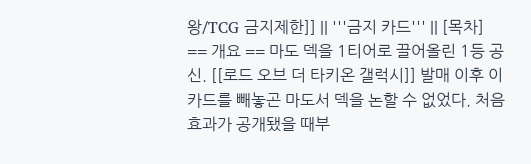왕/TCG 금지제한]] || '''금지 카드''' || [목차] == 개요 == 마도 덱을 1티어로 끌어올린 1등 공신. [[로드 오브 더 타키온 갤럭시]] 발매 이후 이 카드를 빼놓곤 마도서 덱을 논할 수 없었다. 처음 효과가 공개됐을 때부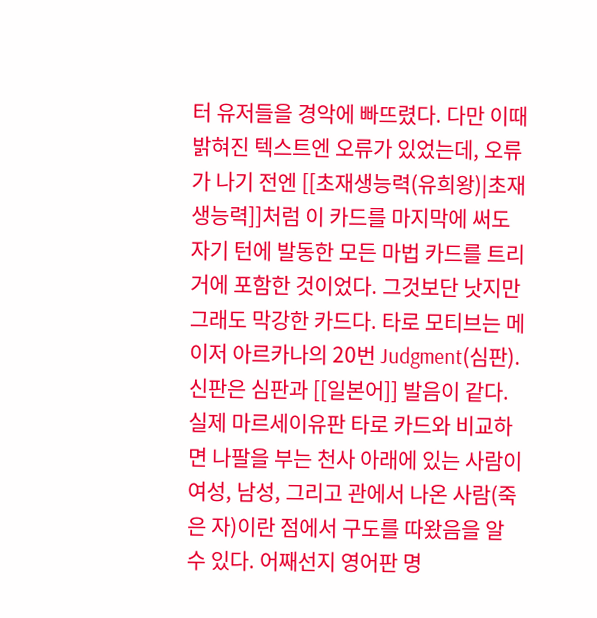터 유저들을 경악에 빠뜨렸다. 다만 이때 밝혀진 텍스트엔 오류가 있었는데, 오류가 나기 전엔 [[초재생능력(유희왕)|초재생능력]]처럼 이 카드를 마지막에 써도 자기 턴에 발동한 모든 마법 카드를 트리거에 포함한 것이었다. 그것보단 낫지만 그래도 막강한 카드다. 타로 모티브는 메이저 아르카나의 20번 Judgment(심판). 신판은 심판과 [[일본어]] 발음이 같다. 실제 마르세이유판 타로 카드와 비교하면 나팔을 부는 천사 아래에 있는 사람이 여성, 남성, 그리고 관에서 나온 사람(죽은 자)이란 점에서 구도를 따왔음을 알 수 있다. 어째선지 영어판 명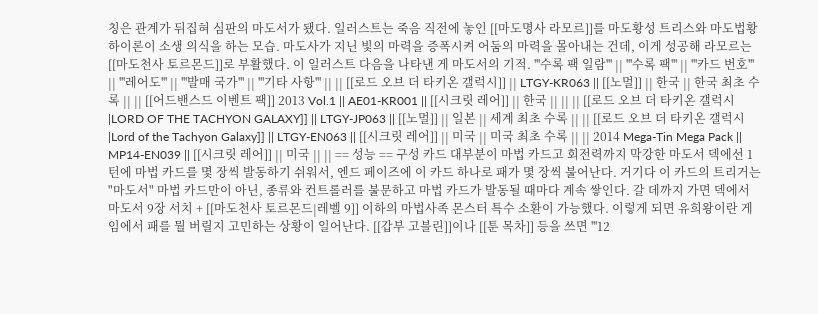칭은 관계가 뒤집혀 심판의 마도서가 됐다. 일러스트는 죽음 직전에 놓인 [[마도명사 라모르]]를 마도황성 트리스와 마도법황 하이론이 소생 의식을 하는 모습. 마도사가 지닌 빛의 마력을 증폭시켜 어둠의 마력을 몰아내는 건데, 이게 성공해 라모르는 [[마도천사 토르몬드]]로 부활했다. 이 일러스트 다음을 나타낸 게 마도서의 기적. '''수록 팩 일람''' || '''수록 팩''' || '''카드 번호''' || '''레어도''' || '''발매 국가''' || '''기타 사항''' || || [[로드 오브 더 타키온 갤럭시]] || LTGY-KR063 || [[노멀]] || 한국 || 한국 최초 수록 || || [[어드밴스드 이벤트 팩]] 2013 Vol.1 || AE01-KR001 || [[시크릿 레어]] || 한국 || || || [[로드 오브 더 타키온 갤럭시|LORD OF THE TACHYON GALAXY]] || LTGY-JP063 || [[노멀]] || 일본 || 세계 최초 수록 || || [[로드 오브 더 타키온 갤럭시|Lord of the Tachyon Galaxy]] || LTGY-EN063 || [[시크릿 레어]] || 미국 || 미국 최초 수록 || || 2014 Mega-Tin Mega Pack || MP14-EN039 || [[시크릿 레어]] || 미국 || || == 성능 == 구성 카드 대부분이 마법 카드고 회전력까지 막강한 마도서 덱에선 1턴에 마법 카드를 몇 장씩 발동하기 쉬워서, 엔드 페이즈에 이 카드 하나로 패가 몇 장씩 불어난다. 거기다 이 카드의 트리거는 "마도서" 마법 카드만이 아닌, 종류와 컨트롤러를 불문하고 마법 카드가 발동될 때마다 계속 쌓인다. 갈 데까지 가면 덱에서 마도서 9장 서치 + [[마도천사 토르몬드|레벨 9]] 이하의 마법사족 몬스터 특수 소환이 가능했다. 이렇게 되면 유희왕이란 게임에서 패를 뭘 버릴지 고민하는 상황이 일어난다. [[갑부 고블린]]이나 [[툰 목차]] 등을 쓰면 '''12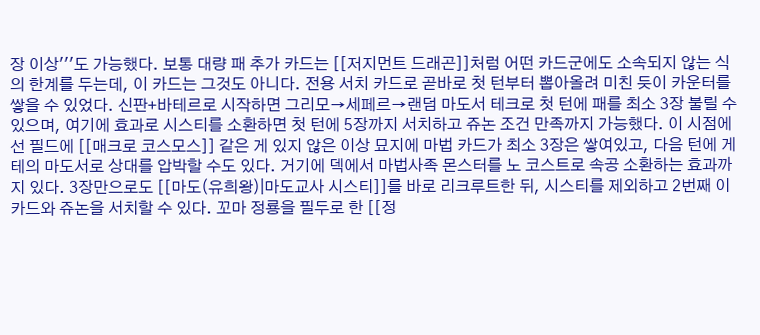장 이상'''도 가능했다. 보통 대량 패 추가 카드는 [[저지먼트 드래곤]]처럼 어떤 카드군에도 소속되지 않는 식의 한계를 두는데, 이 카드는 그것도 아니다. 전용 서치 카드로 곧바로 첫 턴부터 뽑아올려 미친 듯이 카운터를 쌓을 수 있었다. 신판+바테르로 시작하면 그리모→세페르→랜덤 마도서 테크로 첫 턴에 패를 최소 3장 불릴 수 있으며, 여기에 효과로 시스티를 소환하면 첫 턴에 5장까지 서치하고 쥬논 조건 만족까지 가능했다. 이 시점에선 필드에 [[매크로 코스모스]] 같은 게 있지 않은 이상 묘지에 마법 카드가 최소 3장은 쌓여있고, 다음 턴에 게테의 마도서로 상대를 압박할 수도 있다. 거기에 덱에서 마법사족 몬스터를 노 코스트로 속공 소환하는 효과까지 있다. 3장만으로도 [[마도(유희왕)|마도교사 시스티]]를 바로 리크루트한 뒤, 시스티를 제외하고 2번째 이 카드와 쥬논을 서치할 수 있다. 꼬마 정룡을 필두로 한 [[정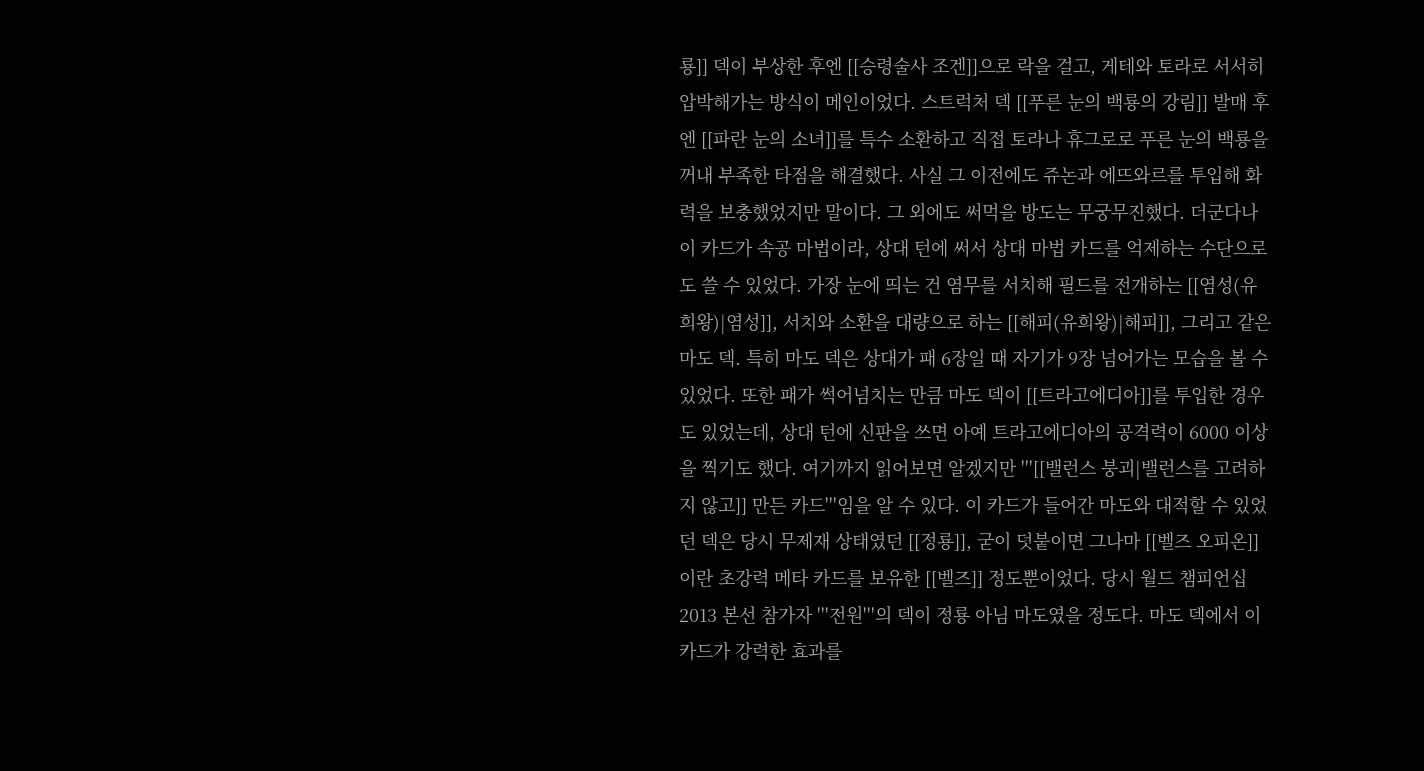룡]] 덱이 부상한 후엔 [[승령술사 조겐]]으로 락을 걸고, 게테와 토라로 서서히 압박해가는 방식이 메인이었다. 스트럭처 덱 [[푸른 눈의 백룡의 강림]] 발매 후엔 [[파란 눈의 소녀]]를 특수 소환하고 직접 토라나 휴그로로 푸른 눈의 백룡을 꺼내 부족한 타점을 해결했다. 사실 그 이전에도 쥬논과 에뜨와르를 투입해 화력을 보충했었지만 말이다. 그 외에도 써먹을 방도는 무궁무진했다. 더군다나 이 카드가 속공 마법이라, 상대 턴에 써서 상대 마법 카드를 억제하는 수단으로도 쓸 수 있었다. 가장 눈에 띄는 건 염무를 서치해 필드를 전개하는 [[염성(유희왕)|염성]], 서치와 소환을 대량으로 하는 [[해피(유희왕)|해피]], 그리고 같은 마도 덱. 특히 마도 덱은 상대가 패 6장일 때 자기가 9장 넘어가는 모습을 볼 수 있었다. 또한 패가 썩어넘치는 만큼 마도 덱이 [[트라고에디아]]를 투입한 경우도 있었는데, 상대 턴에 신판을 쓰면 아예 트라고에디아의 공격력이 6000 이상을 찍기도 했다. 여기까지 읽어보면 알겠지만 '''[[밸런스 붕괴|밸런스를 고려하지 않고]] 만든 카드'''임을 알 수 있다. 이 카드가 들어간 마도와 대적할 수 있었던 덱은 당시 무제재 상태였던 [[정룡]], 굳이 덧붙이면 그나마 [[벨즈 오피온]]이란 초강력 메타 카드를 보유한 [[벨즈]] 정도뿐이었다. 당시 월드 챔피언십 2013 본선 참가자 '''전원'''의 덱이 정룡 아님 마도였을 정도다. 마도 덱에서 이 카드가 강력한 효과를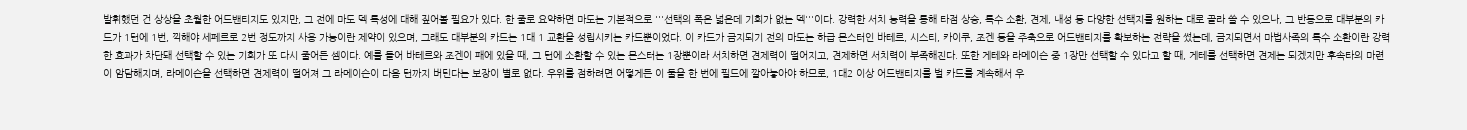발휘했던 건 상상을 초월한 어드밴티지도 있지만, 그 전에 마도 덱 특성에 대해 짚어볼 필요가 있다. 한 줄로 요약하면 마도는 기본적으로 '''선택의 폭은 넓은데 기회가 없는 덱'''이다. 강력한 서치 능력을 통해 타점 상승, 특수 소환, 견제, 내성 등 다양한 선택지를 원하는 대로 골라 쓸 수 있으나, 그 반동으로 대부분의 카드가 1턴에 1번, 끽해야 세페르로 2번 정도까지 사용 가능이란 제약이 있으며, 그래도 대부분의 카드는 1대 1 교환을 성립시키는 카드뿐이었다. 이 카드가 금지되기 전의 마도는 하급 몬스터인 바테르, 시스티, 카이쿠, 조겐 등을 주축으로 어드밴티지를 확보하는 전략을 썼는데, 금지되면서 마법사족의 특수 소환이란 강력한 효과가 차단돼 선택할 수 있는 기회가 또 다시 줄어든 셈이다. 예를 들어 바테르와 조겐이 패에 있을 때, 그 턴에 소환할 수 있는 몬스터는 1장뿐이라 서치하면 견제력이 떨어지고, 견제하면 서치력이 부족해진다. 또한 게테와 라메이슨 중 1장만 선택할 수 있다고 할 때, 게테를 선택하면 견제는 되겠지만 후속타의 마련이 암담해지며, 라메이슨을 선택하면 견제력이 떨어져 그 라메이슨이 다음 턴까지 버틴다는 보장이 별로 없다. 우위를 점하려면 어떻게든 이 둘을 한 번에 필드에 깔아놓아야 하므로, 1대2 이상 어드밴티지를 벌 카드를 계속해서 우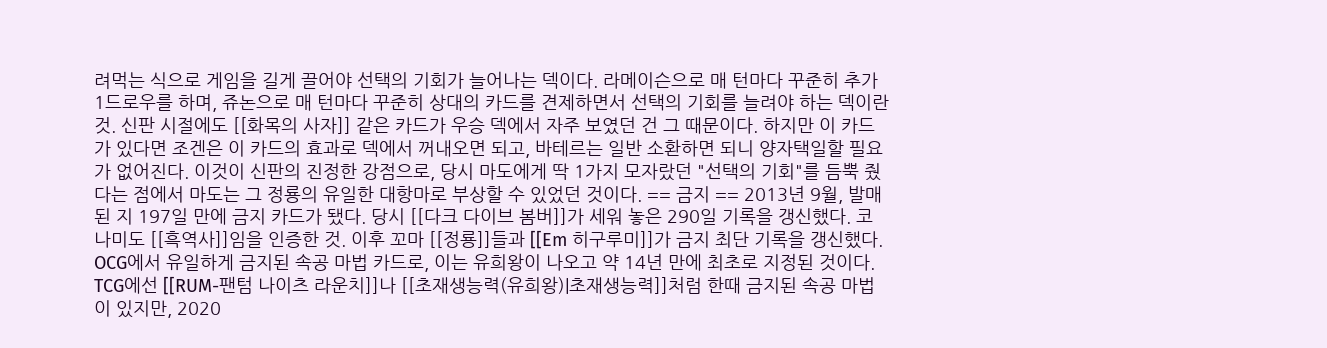려먹는 식으로 게임을 길게 끌어야 선택의 기회가 늘어나는 덱이다. 라메이슨으로 매 턴마다 꾸준히 추가 1드로우를 하며, 쥬논으로 매 턴마다 꾸준히 상대의 카드를 견제하면서 선택의 기회를 늘려야 하는 덱이란 것. 신판 시절에도 [[화목의 사자]] 같은 카드가 우승 덱에서 자주 보였던 건 그 때문이다. 하지만 이 카드가 있다면 조겐은 이 카드의 효과로 덱에서 꺼내오면 되고, 바테르는 일반 소환하면 되니 양자택일할 필요가 없어진다. 이것이 신판의 진정한 강점으로, 당시 마도에게 딱 1가지 모자랐던 "선택의 기회"를 듬뿍 줬다는 점에서 마도는 그 정룡의 유일한 대항마로 부상할 수 있었던 것이다. == 금지 == 2013년 9월, 발매된 지 197일 만에 금지 카드가 됐다. 당시 [[다크 다이브 봄버]]가 세워 놓은 290일 기록을 갱신했다. 코나미도 [[흑역사]]임을 인증한 것. 이후 꼬마 [[정룡]]들과 [[Em 히구루미]]가 금지 최단 기록을 갱신했다. OCG에서 유일하게 금지된 속공 마법 카드로, 이는 유희왕이 나오고 약 14년 만에 최초로 지정된 것이다. TCG에선 [[RUM-팬텀 나이츠 라운치]]나 [[초재생능력(유희왕)|초재생능력]]처럼 한때 금지된 속공 마법이 있지만, 2020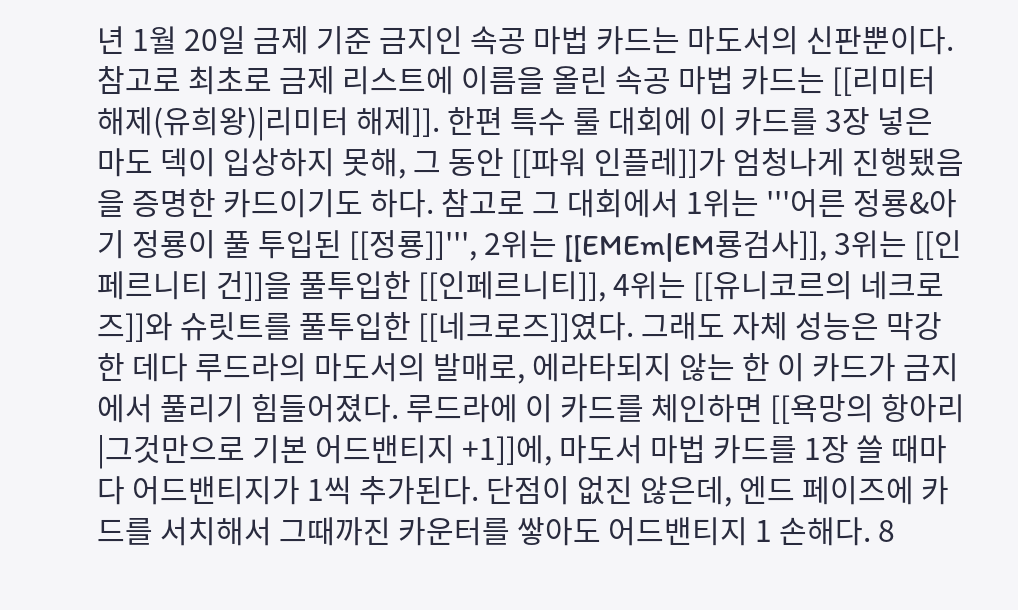년 1월 20일 금제 기준 금지인 속공 마법 카드는 마도서의 신판뿐이다. 참고로 최초로 금제 리스트에 이름을 올린 속공 마법 카드는 [[리미터 해제(유희왕)|리미터 해제]]. 한편 특수 룰 대회에 이 카드를 3장 넣은 마도 덱이 입상하지 못해, 그 동안 [[파워 인플레]]가 엄청나게 진행됐음을 증명한 카드이기도 하다. 참고로 그 대회에서 1위는 '''어른 정룡&아기 정룡이 풀 투입된 [[정룡]]''', 2위는 [[EMEm|EM룡검사]], 3위는 [[인페르니티 건]]을 풀투입한 [[인페르니티]], 4위는 [[유니코르의 네크로즈]]와 슈릿트를 풀투입한 [[네크로즈]]였다. 그래도 자체 성능은 막강한 데다 루드라의 마도서의 발매로, 에라타되지 않는 한 이 카드가 금지에서 풀리기 힘들어졌다. 루드라에 이 카드를 체인하면 [[욕망의 항아리|그것만으로 기본 어드밴티지 +1]]에, 마도서 마법 카드를 1장 쓸 때마다 어드밴티지가 1씩 추가된다. 단점이 없진 않은데, 엔드 페이즈에 카드를 서치해서 그때까진 카운터를 쌓아도 어드밴티지 1 손해다. 8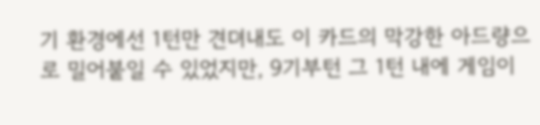기 환경에선 1턴만 견뎌내도 이 카드의 막강한 아드량으로 밀어붙일 수 있었지만, 9기부턴 그 1턴 내에 게임이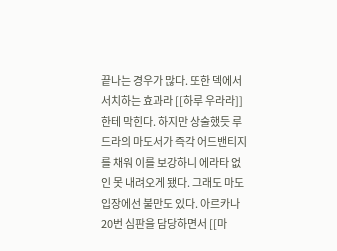끝나는 경우가 많다. 또한 덱에서 서치하는 효과라 [[하루 우라라]]한테 막힌다. 하지만 상술했듯 루드라의 마도서가 즉각 어드밴티지를 채워 이를 보강하니 에라타 없인 못 내려오게 됐다. 그래도 마도 입장에선 불만도 있다. 아르카나 20번 심판을 담당하면서 [[마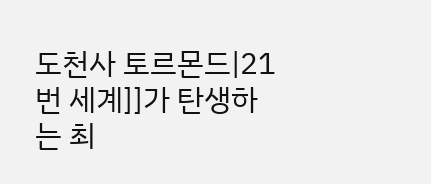도천사 토르몬드|21번 세계]]가 탄생하는 최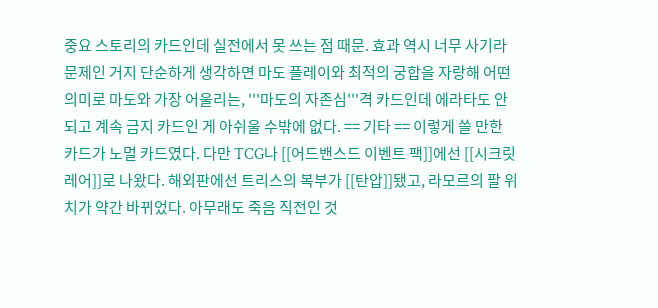중요 스토리의 카드인데 실전에서 못 쓰는 점 때문. 효과 역시 너무 사기라 문제인 거지 단순하게 생각하면 마도 플레이와 최적의 궁합을 자랑해 어떤 의미로 마도와 가장 어울리는, '''마도의 자존심'''격 카드인데 에라타도 안 되고 계속 금지 카드인 게 아쉬울 수밖에 없다. == 기타 == 이렇게 쓸 만한 카드가 노멀 카드였다. 다만 TCG나 [[어드밴스드 이벤트 팩]]에선 [[시크릿 레어]]로 나왔다. 해외판에선 트리스의 복부가 [[탄압]]됐고, 라모르의 팔 위치가 약간 바뀌었다. 아무래도 죽음 직전인 것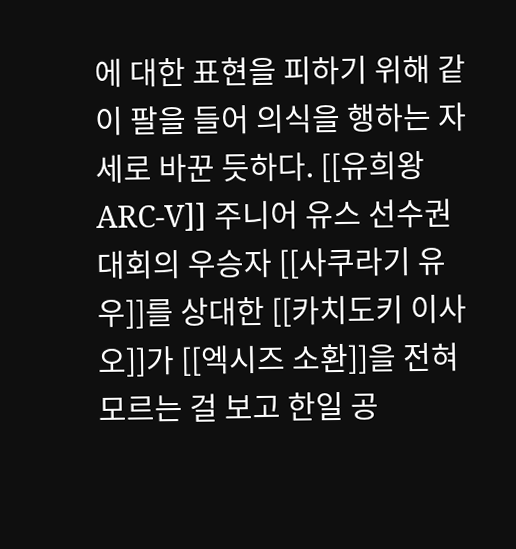에 대한 표현을 피하기 위해 같이 팔을 들어 의식을 행하는 자세로 바꾼 듯하다. [[유희왕 ARC-V]] 주니어 유스 선수권 대회의 우승자 [[사쿠라기 유우]]를 상대한 [[카치도키 이사오]]가 [[엑시즈 소환]]을 전혀 모르는 걸 보고 한일 공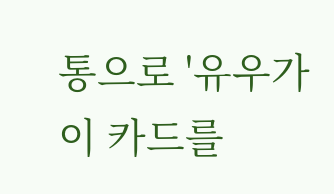통으로 '유우가 이 카드를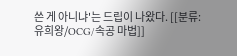쓴 게 아니냐'는 드립이 나왔다. [[분류:유희왕/OCG/속공 마법]]